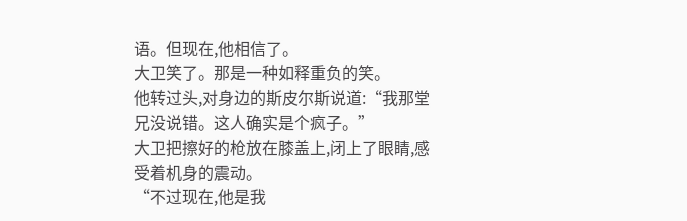语。但现在,他相信了。
大卫笑了。那是一种如释重负的笑。
他转过头,对身边的斯皮尔斯说道:“我那堂兄没说错。这人确实是个疯子。”
大卫把擦好的枪放在膝盖上,闭上了眼睛,感受着机身的震动。
“不过现在,他是我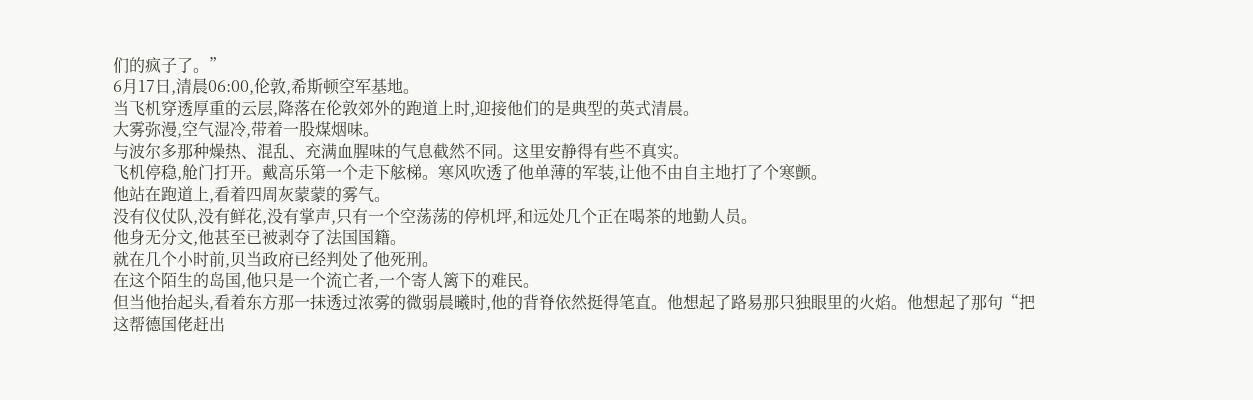们的疯子了。”
6月17日,清晨06:00,伦敦,希斯顿空军基地。
当飞机穿透厚重的云层,降落在伦敦郊外的跑道上时,迎接他们的是典型的英式清晨。
大雾弥漫,空气湿冷,带着一股煤烟味。
与波尔多那种燥热、混乱、充满血腥味的气息截然不同。这里安静得有些不真实。
飞机停稳,舱门打开。戴高乐第一个走下舷梯。寒风吹透了他单薄的军装,让他不由自主地打了个寒颤。
他站在跑道上,看着四周灰蒙蒙的雾气。
没有仪仗队,没有鲜花,没有掌声,只有一个空荡荡的停机坪,和远处几个正在喝茶的地勤人员。
他身无分文,他甚至已被剥夺了法国国籍。
就在几个小时前,贝当政府已经判处了他死刑。
在这个陌生的岛国,他只是一个流亡者,一个寄人篱下的难民。
但当他抬起头,看着东方那一抹透过浓雾的微弱晨曦时,他的背脊依然挺得笔直。他想起了路易那只独眼里的火焰。他想起了那句“把这帮德国佬赶出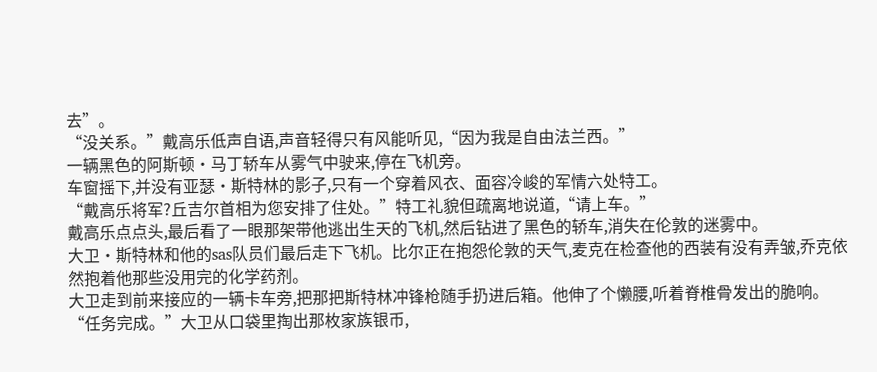去”。
“没关系。”戴高乐低声自语,声音轻得只有风能听见,“因为我是自由法兰西。”
一辆黑色的阿斯顿·马丁轿车从雾气中驶来,停在飞机旁。
车窗摇下,并没有亚瑟·斯特林的影子,只有一个穿着风衣、面容冷峻的军情六处特工。
“戴高乐将军?丘吉尔首相为您安排了住处。”特工礼貌但疏离地说道,“请上车。”
戴高乐点点头,最后看了一眼那架带他逃出生天的飞机,然后钻进了黑色的轿车,消失在伦敦的迷雾中。
大卫·斯特林和他的sas队员们最后走下飞机。比尔正在抱怨伦敦的天气,麦克在检查他的西装有没有弄皱,乔克依然抱着他那些没用完的化学药剂。
大卫走到前来接应的一辆卡车旁,把那把斯特林冲锋枪随手扔进后箱。他伸了个懒腰,听着脊椎骨发出的脆响。
“任务完成。”大卫从口袋里掏出那枚家族银币,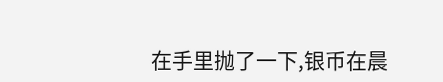在手里抛了一下,银币在晨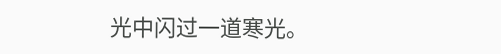光中闪过一道寒光。